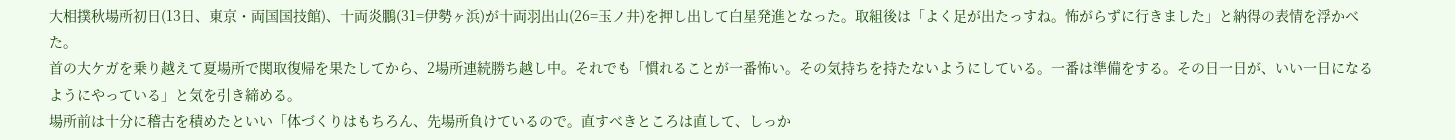大相撲秋場所初日(13日、東京・両国国技館)、十両炎鵬(31=伊勢ヶ浜)が十両羽出山(26=玉ノ井)を押し出して白星発進となった。取組後は「よく足が出たっすね。怖がらずに行きました」と納得の表情を浮かべた。
首の大ケガを乗り越えて夏場所で関取復帰を果たしてから、2場所連続勝ち越し中。それでも「慣れることが一番怖い。その気持ちを持たないようにしている。一番は準備をする。その日一日が、いい一日になるようにやっている」と気を引き締める。
場所前は十分に稽古を積めたといい「体づくりはもちろん、先場所負けているので。直すべきところは直して、しっか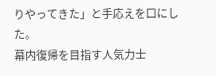りやってきた」と手応えを口にした。
幕内復帰を目指す人気力士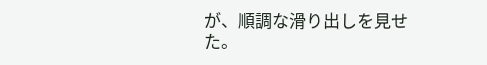が、順調な滑り出しを見せた。